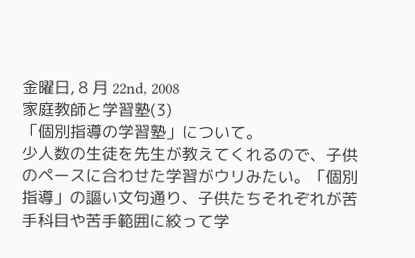金曜日, 8 月 22nd, 2008
家庭教師と学習塾(3)
「個別指導の学習塾」について。
少人数の生徒を先生が教えてくれるので、子供のペースに合わせた学習がウリみたい。「個別指導」の謳い文句通り、子供たちそれぞれが苦手科目や苦手範囲に絞って学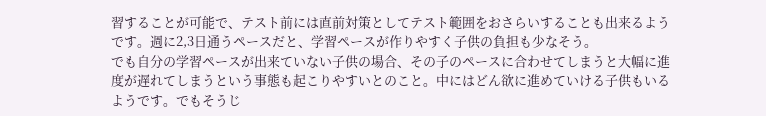習することが可能で、テスト前には直前対策としてテスト範囲をおさらいすることも出来るようです。週に2,3日通うペースだと、学習ペースが作りやすく子供の負担も少なそう。
でも自分の学習ペースが出来ていない子供の場合、その子のペースに合わせてしまうと大幅に進度が遅れてしまうという事態も起こりやすいとのこと。中にはどん欲に進めていける子供もいるようです。でもそうじ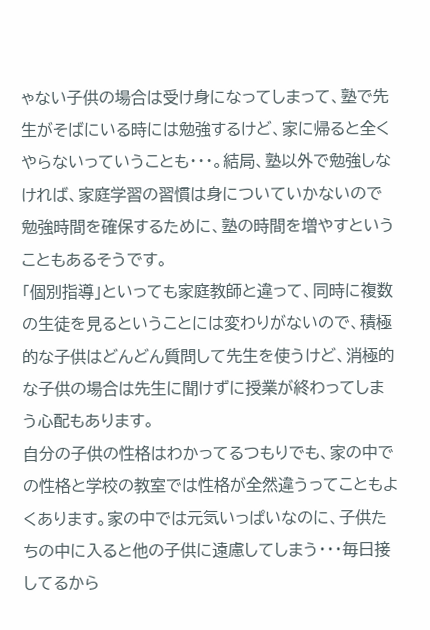ゃない子供の場合は受け身になってしまって、塾で先生がそばにいる時には勉強するけど、家に帰ると全くやらないっていうことも・・・。結局、塾以外で勉強しなければ、家庭学習の習慣は身についていかないので勉強時間を確保するために、塾の時間を増やすということもあるそうです。
「個別指導」といっても家庭教師と違って、同時に複数の生徒を見るということには変わりがないので、積極的な子供はどんどん質問して先生を使うけど、消極的な子供の場合は先生に聞けずに授業が終わってしまう心配もあります。
自分の子供の性格はわかってるつもりでも、家の中での性格と学校の教室では性格が全然違うってこともよくあります。家の中では元気いっぱいなのに、子供たちの中に入ると他の子供に遠慮してしまう・・・毎日接してるから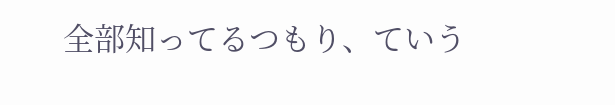全部知ってるつもり、ていう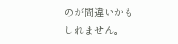のが間違いかもしれません。